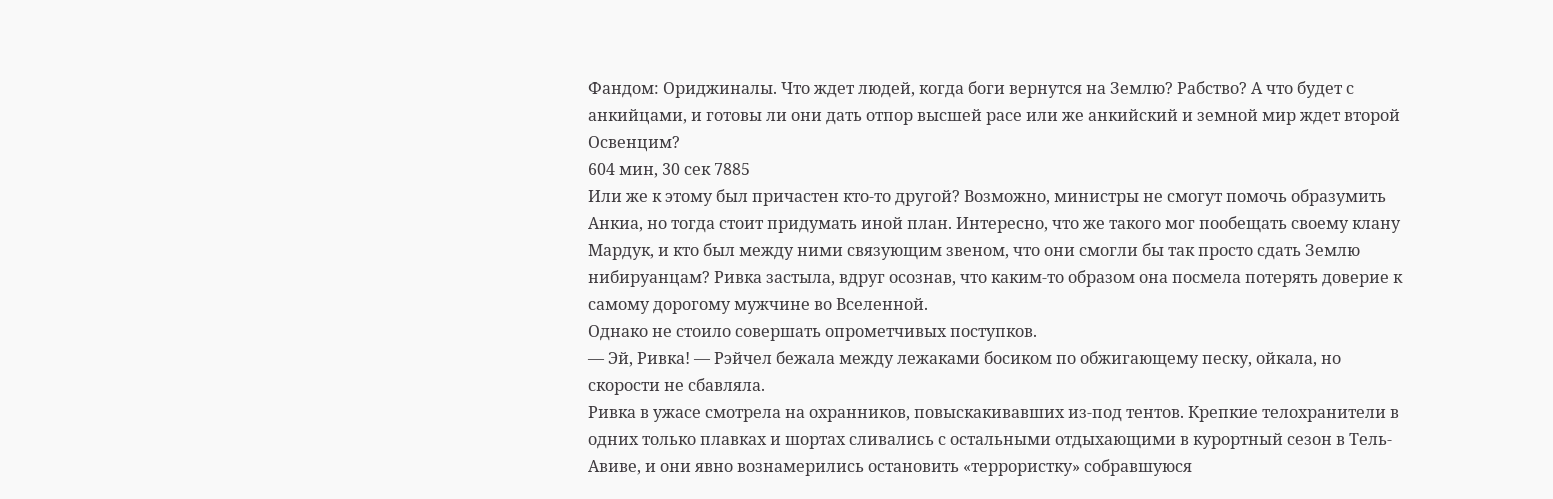Фандом: Ориджиналы. Что ждет людей, когда боги вернутся на Землю? Рабство? А что будет с анкийцами, и готовы ли они дать отпор высшей расе или же анкийский и земной мир ждет второй Освенцим?
604 мин, 30 сек 7885
Или же к этому был причастен кто-то другой? Возможно, министры не смогут помочь образумить Анкиа, но тогда стоит придумать иной план. Интересно, что же такого мог пообещать своему клану Мардук, и кто был между ними связующим звеном, что они смогли бы так просто сдать Землю нибируанцам? Ривка застыла, вдруг осознав, что каким-то образом она посмела потерять доверие к самому дорогому мужчине во Вселенной.
Однако не стоило совершать опрометчивых поступков.
— Эй, Ривка! — Рэйчел бежала между лежаками босиком по обжигающему песку, ойкала, но скорости не сбавляла.
Ривка в ужасе смотрела на охранников, повыскакивавших из-под тентов. Крепкие телохранители в одних только плавках и шортах сливались с остальными отдыхающими в курортный сезон в Тель-Авиве, и они явно вознамерились остановить «террористку» собравшуюся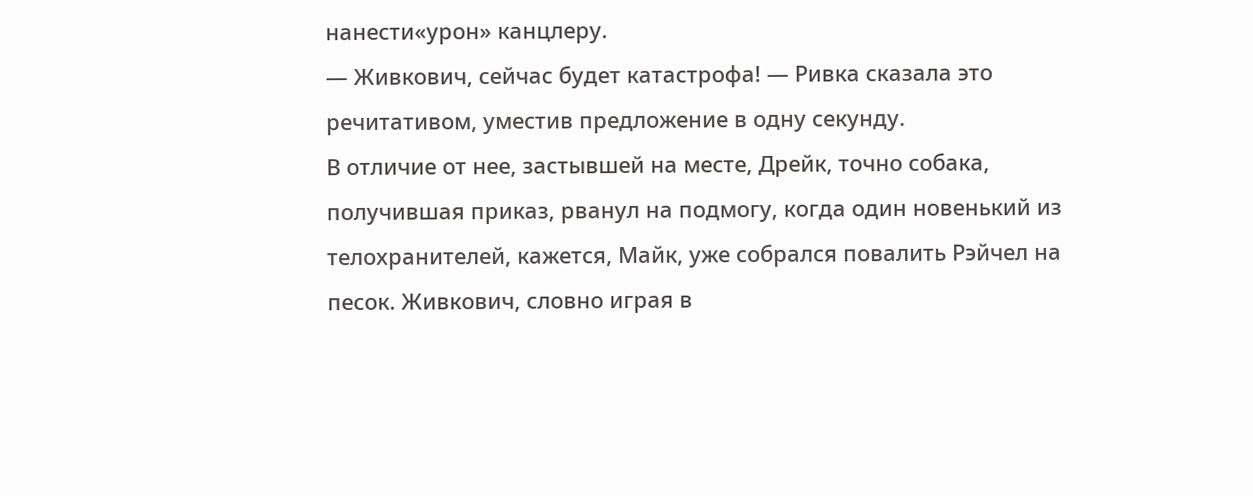нанести«урон» канцлеру.
— Живкович, сейчас будет катастрофа! — Ривка сказала это речитативом, уместив предложение в одну секунду.
В отличие от нее, застывшей на месте, Дрейк, точно собака, получившая приказ, рванул на подмогу, когда один новенький из телохранителей, кажется, Майк, уже собрался повалить Рэйчел на песок. Живкович, словно играя в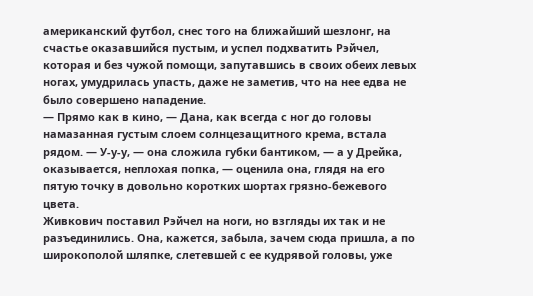американский футбол, снес того на ближайший шезлонг, на счастье оказавшийся пустым, и успел подхватить Рэйчел, которая и без чужой помощи, запутавшись в своих обеих левых ногах, умудрилась упасть, даже не заметив, что на нее едва не было совершено нападение.
— Прямо как в кино, — Дана, как всегда с ног до головы намазанная густым слоем солнцезащитного крема, встала рядом. — У-у-у, — она сложила губки бантиком, — а у Дрейка, оказывается, неплохая попка, — оценила она, глядя на его пятую точку в довольно коротких шортах грязно-бежевого цвета.
Живкович поставил Рэйчел на ноги, но взгляды их так и не разъединились. Она, кажется, забыла, зачем сюда пришла, а по широкополой шляпке, слетевшей с ее кудрявой головы, уже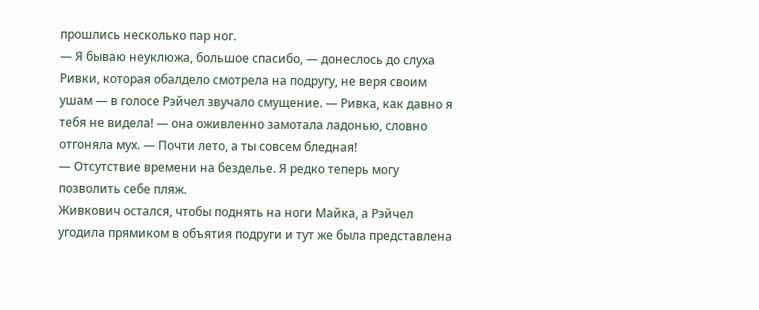прошлись несколько пар ног.
— Я бываю неуклюжа, большое спасибо, — донеслось до слуха Ривки, которая обалдело смотрела на подругу, не веря своим ушам — в голосе Рэйчел звучало смущение. — Ривка, как давно я тебя не видела! — она оживленно замотала ладонью, словно отгоняла мух. — Почти лето, а ты совсем бледная!
— Отсутствие времени на безделье. Я редко теперь могу позволить себе пляж.
Живкович остался, чтобы поднять на ноги Майка, а Рэйчел угодила прямиком в объятия подруги и тут же была представлена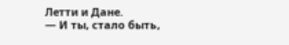Летти и Дане.
— И ты, стало быть,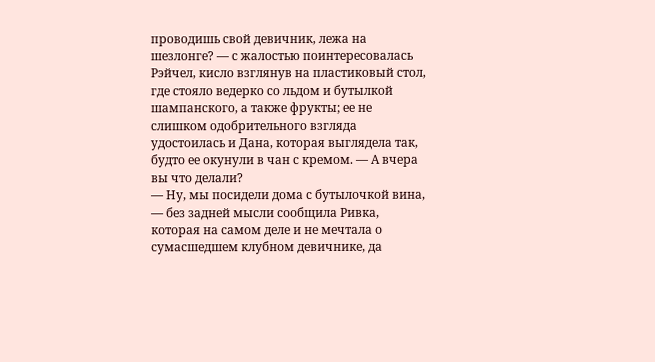проводишь свой девичник, лежа на шезлонге? — с жалостью поинтересовалась Рэйчел, кисло взглянув на пластиковый стол, где стояло ведерко со льдом и бутылкой шампанского, а также фрукты; ее не слишком одобрительного взгляда удостоилась и Дана, которая выглядела так, будто ее окунули в чан с кремом. — А вчера вы что делали?
— Ну, мы посидели дома с бутылочкой вина, — без задней мысли сообщила Ривка, которая на самом деле и не мечтала о сумасшедшем клубном девичнике, да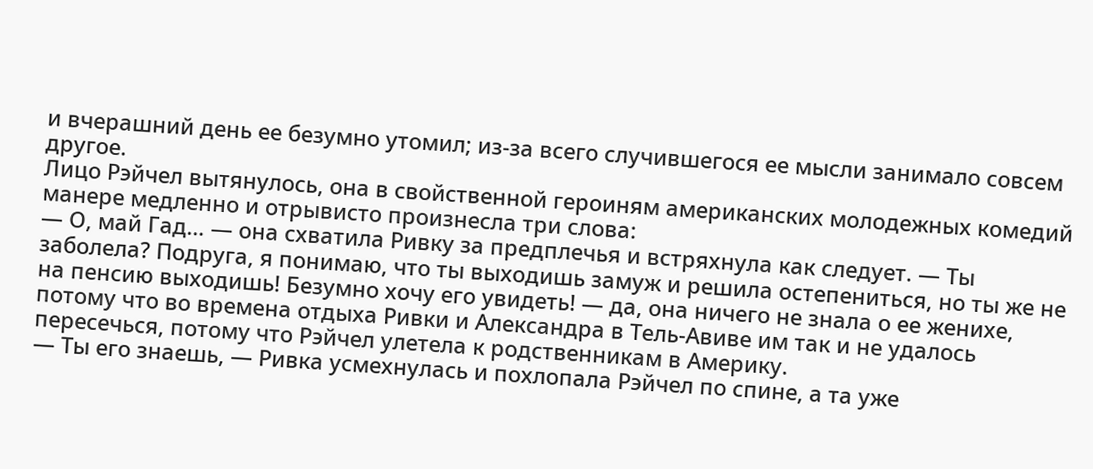и вчерашний день ее безумно утомил; из-за всего случившегося ее мысли занимало совсем другое.
Лицо Рэйчел вытянулось, она в свойственной героиням американских молодежных комедий манере медленно и отрывисто произнесла три слова:
— О, май Гад… — она схватила Ривку за предплечья и встряхнула как следует. — Ты заболела? Подруга, я понимаю, что ты выходишь замуж и решила остепениться, но ты же не на пенсию выходишь! Безумно хочу его увидеть! — да, она ничего не знала о ее женихе, потому что во времена отдыха Ривки и Александра в Тель-Авиве им так и не удалось пересечься, потому что Рэйчел улетела к родственникам в Америку.
— Ты его знаешь, — Ривка усмехнулась и похлопала Рэйчел по спине, а та уже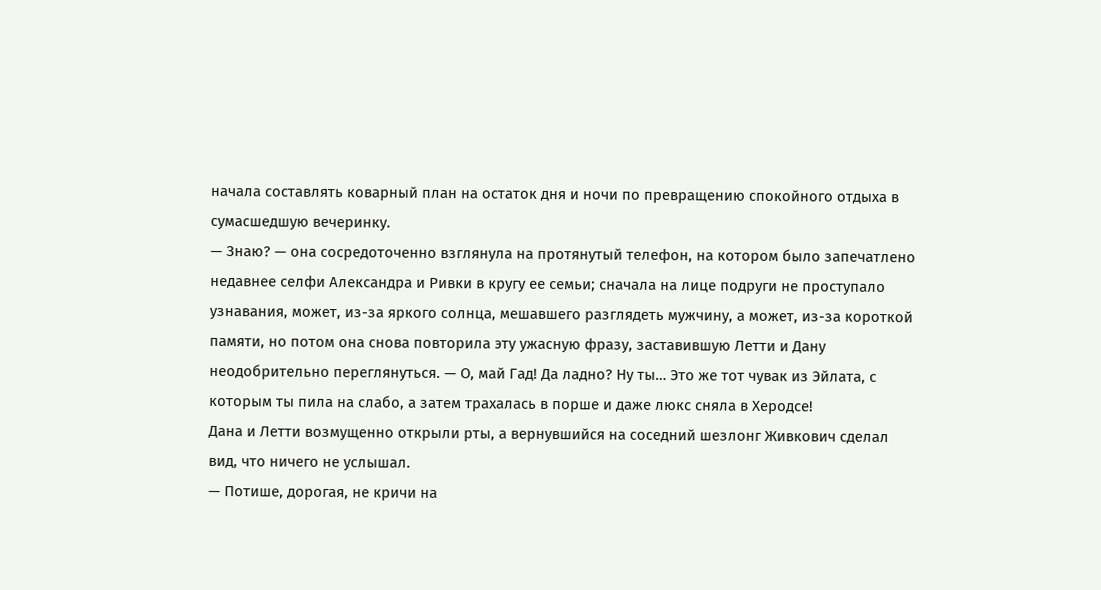начала составлять коварный план на остаток дня и ночи по превращению спокойного отдыха в сумасшедшую вечеринку.
— Знаю? — она сосредоточенно взглянула на протянутый телефон, на котором было запечатлено недавнее селфи Александра и Ривки в кругу ее семьи; сначала на лице подруги не проступало узнавания, может, из-за яркого солнца, мешавшего разглядеть мужчину, а может, из-за короткой памяти, но потом она снова повторила эту ужасную фразу, заставившую Летти и Дану неодобрительно переглянуться. — О, май Гад! Да ладно? Ну ты… Это же тот чувак из Эйлата, с которым ты пила на слабо, а затем трахалась в порше и даже люкс сняла в Херодсе!
Дана и Летти возмущенно открыли рты, а вернувшийся на соседний шезлонг Живкович сделал вид, что ничего не услышал.
— Потише, дорогая, не кричи на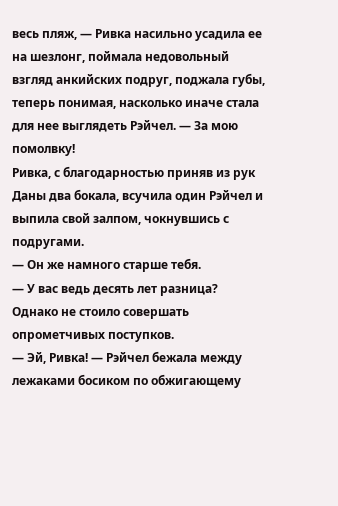весь пляж, — Ривка насильно усадила ее на шезлонг, поймала недовольный взгляд анкийских подруг, поджала губы, теперь понимая, насколько иначе стала для нее выглядеть Рэйчел. — За мою помолвку!
Ривка, с благодарностью приняв из рук Даны два бокала, всучила один Рэйчел и выпила свой залпом, чокнувшись с подругами.
— Он же намного старше тебя.
— У вас ведь десять лет разница?
Однако не стоило совершать опрометчивых поступков.
— Эй, Ривка! — Рэйчел бежала между лежаками босиком по обжигающему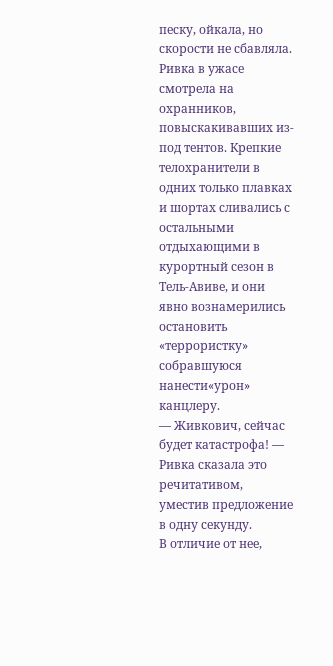песку, ойкала, но скорости не сбавляла.
Ривка в ужасе смотрела на охранников, повыскакивавших из-под тентов. Крепкие телохранители в одних только плавках и шортах сливались с остальными отдыхающими в курортный сезон в Тель-Авиве, и они явно вознамерились остановить «террористку» собравшуюся нанести«урон» канцлеру.
— Живкович, сейчас будет катастрофа! — Ривка сказала это речитативом, уместив предложение в одну секунду.
В отличие от нее,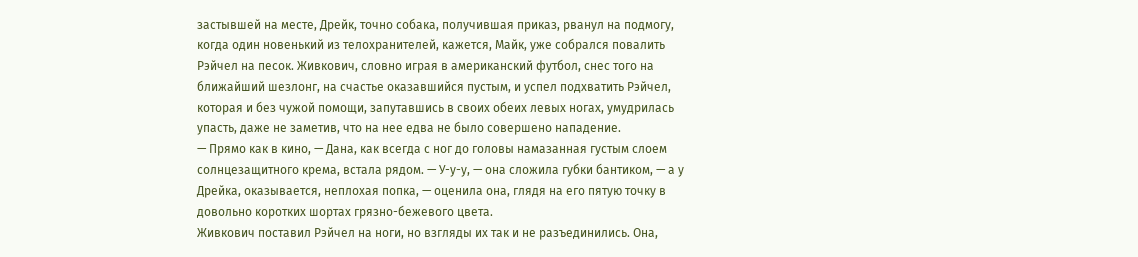застывшей на месте, Дрейк, точно собака, получившая приказ, рванул на подмогу, когда один новенький из телохранителей, кажется, Майк, уже собрался повалить Рэйчел на песок. Живкович, словно играя в американский футбол, снес того на ближайший шезлонг, на счастье оказавшийся пустым, и успел подхватить Рэйчел, которая и без чужой помощи, запутавшись в своих обеих левых ногах, умудрилась упасть, даже не заметив, что на нее едва не было совершено нападение.
— Прямо как в кино, — Дана, как всегда с ног до головы намазанная густым слоем солнцезащитного крема, встала рядом. — У-у-у, — она сложила губки бантиком, — а у Дрейка, оказывается, неплохая попка, — оценила она, глядя на его пятую точку в довольно коротких шортах грязно-бежевого цвета.
Живкович поставил Рэйчел на ноги, но взгляды их так и не разъединились. Она,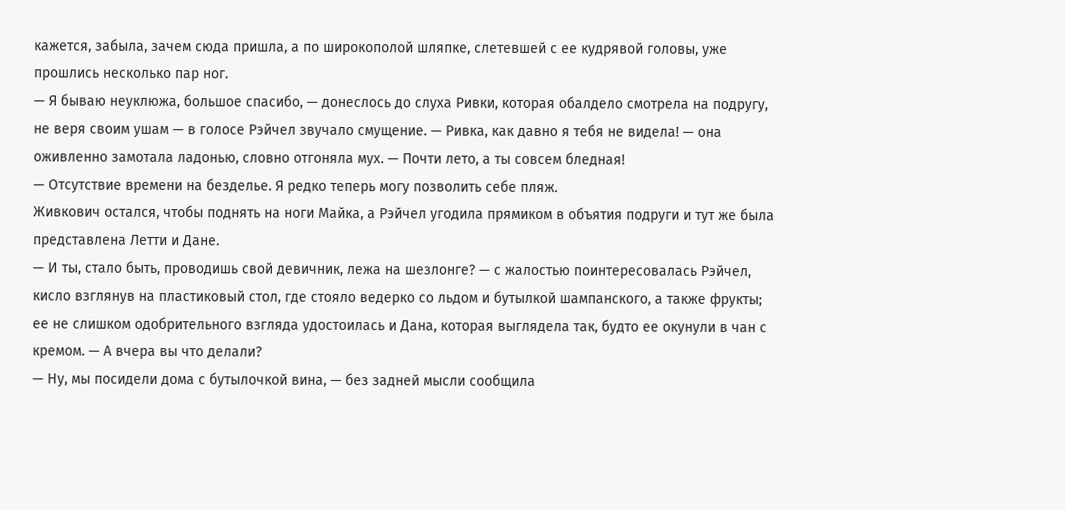кажется, забыла, зачем сюда пришла, а по широкополой шляпке, слетевшей с ее кудрявой головы, уже прошлись несколько пар ног.
— Я бываю неуклюжа, большое спасибо, — донеслось до слуха Ривки, которая обалдело смотрела на подругу, не веря своим ушам — в голосе Рэйчел звучало смущение. — Ривка, как давно я тебя не видела! — она оживленно замотала ладонью, словно отгоняла мух. — Почти лето, а ты совсем бледная!
— Отсутствие времени на безделье. Я редко теперь могу позволить себе пляж.
Живкович остался, чтобы поднять на ноги Майка, а Рэйчел угодила прямиком в объятия подруги и тут же была представлена Летти и Дане.
— И ты, стало быть, проводишь свой девичник, лежа на шезлонге? — с жалостью поинтересовалась Рэйчел, кисло взглянув на пластиковый стол, где стояло ведерко со льдом и бутылкой шампанского, а также фрукты; ее не слишком одобрительного взгляда удостоилась и Дана, которая выглядела так, будто ее окунули в чан с кремом. — А вчера вы что делали?
— Ну, мы посидели дома с бутылочкой вина, — без задней мысли сообщила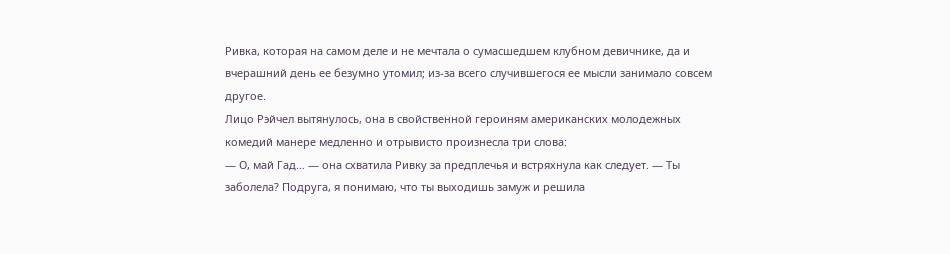Ривка, которая на самом деле и не мечтала о сумасшедшем клубном девичнике, да и вчерашний день ее безумно утомил; из-за всего случившегося ее мысли занимало совсем другое.
Лицо Рэйчел вытянулось, она в свойственной героиням американских молодежных комедий манере медленно и отрывисто произнесла три слова:
— О, май Гад… — она схватила Ривку за предплечья и встряхнула как следует. — Ты заболела? Подруга, я понимаю, что ты выходишь замуж и решила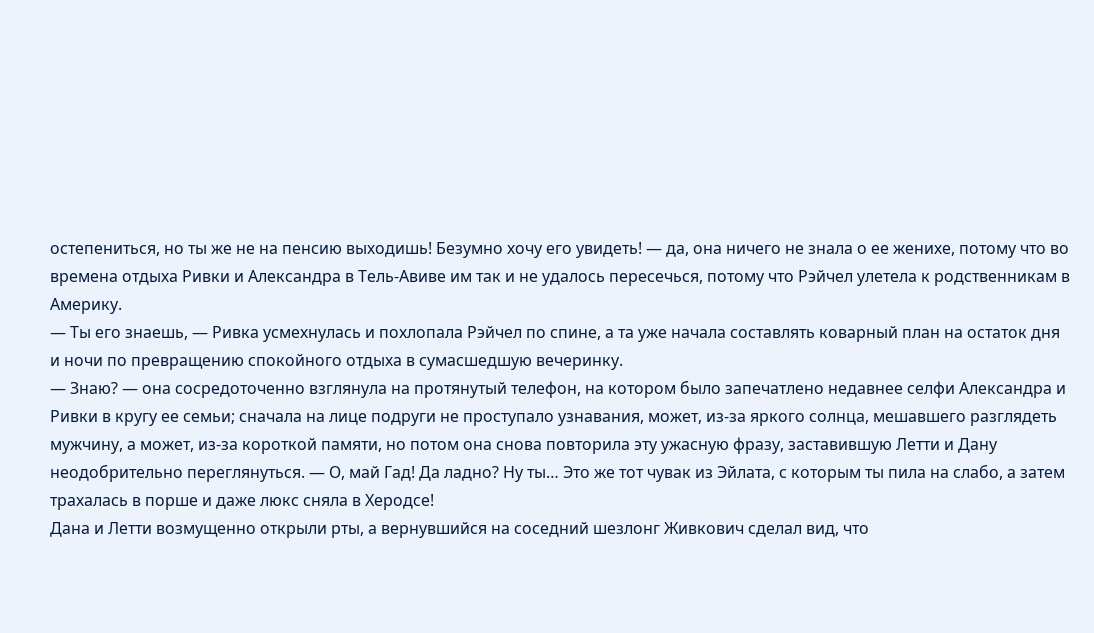остепениться, но ты же не на пенсию выходишь! Безумно хочу его увидеть! — да, она ничего не знала о ее женихе, потому что во времена отдыха Ривки и Александра в Тель-Авиве им так и не удалось пересечься, потому что Рэйчел улетела к родственникам в Америку.
— Ты его знаешь, — Ривка усмехнулась и похлопала Рэйчел по спине, а та уже начала составлять коварный план на остаток дня и ночи по превращению спокойного отдыха в сумасшедшую вечеринку.
— Знаю? — она сосредоточенно взглянула на протянутый телефон, на котором было запечатлено недавнее селфи Александра и Ривки в кругу ее семьи; сначала на лице подруги не проступало узнавания, может, из-за яркого солнца, мешавшего разглядеть мужчину, а может, из-за короткой памяти, но потом она снова повторила эту ужасную фразу, заставившую Летти и Дану неодобрительно переглянуться. — О, май Гад! Да ладно? Ну ты… Это же тот чувак из Эйлата, с которым ты пила на слабо, а затем трахалась в порше и даже люкс сняла в Херодсе!
Дана и Летти возмущенно открыли рты, а вернувшийся на соседний шезлонг Живкович сделал вид, что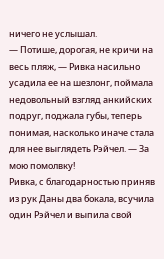ничего не услышал.
— Потише, дорогая, не кричи на весь пляж, — Ривка насильно усадила ее на шезлонг, поймала недовольный взгляд анкийских подруг, поджала губы, теперь понимая, насколько иначе стала для нее выглядеть Рэйчел. — За мою помолвку!
Ривка, с благодарностью приняв из рук Даны два бокала, всучила один Рэйчел и выпила свой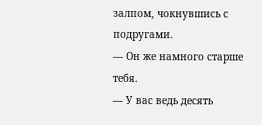залпом, чокнувшись с подругами.
— Он же намного старше тебя.
— У вас ведь десять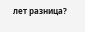лет разница?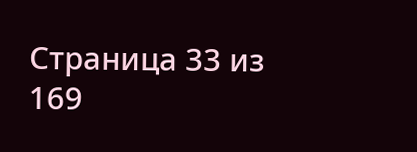Страница 33 из 169